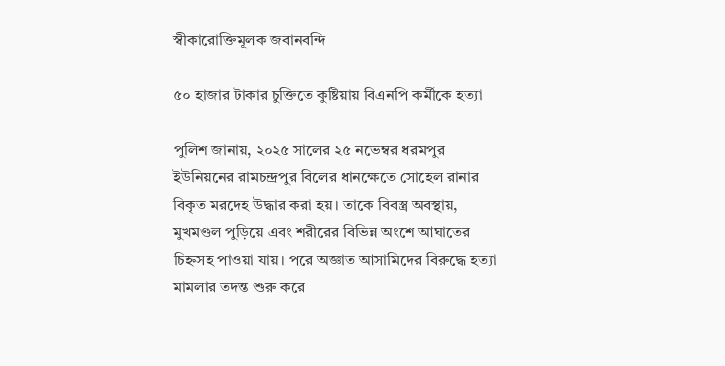স্বীকারোক্তিমূলক জবানবন্দি

৫০ হাজার টাকার চুক্তিতে কুষ্টিয়ায় বিএনপি কর্মীকে হত্যা

পুলিশ জানায়, ২০২৫ সালের ২৫ নভেম্বর ধরমপুর ইউনিয়নের রামচন্দ্রপুর বিলের ধানক্ষেতে সোহেল রানার বিকৃত মরদেহ উদ্ধার করা হয়। তাকে বিবস্ত্র অবস্থায়, মুখমণ্ডল পুড়িয়ে এবং শরীরের বিভিন্ন অংশে আঘাতের চিহ্নসহ পাওয়া যায়। পরে অজ্ঞাত আসামিদের বিরুদ্ধে হত্যা মামলার তদন্ত শুরু করে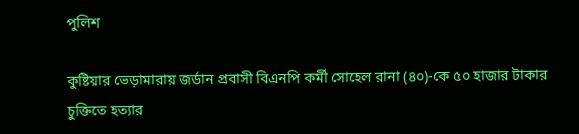পুলিশ

কুষ্টিয়ার ভেড়ামারায় জর্ডান প্রবাসী বিএনপি কর্মী সোহেল রানা (৪০)-কে ৫০ হাজার টাকার চুক্তিতে হত্যার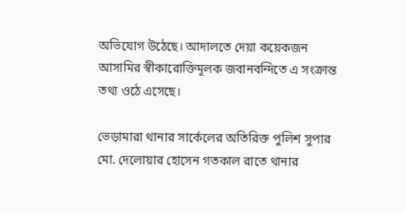অভিযোগ উঠেছে। আদালতে দেয়া কয়েকজন আসামির স্বীকারোক্তিমূলক জবানবন্দিতে এ সংক্রান্ত তথ্য ওঠে এসেছে।

ভেড়ামারা থানার সার্কেলের অতিরিক্ত পুলিশ সুপার মো. দেলোয়ার হোসেন গতকাল রাতে থানার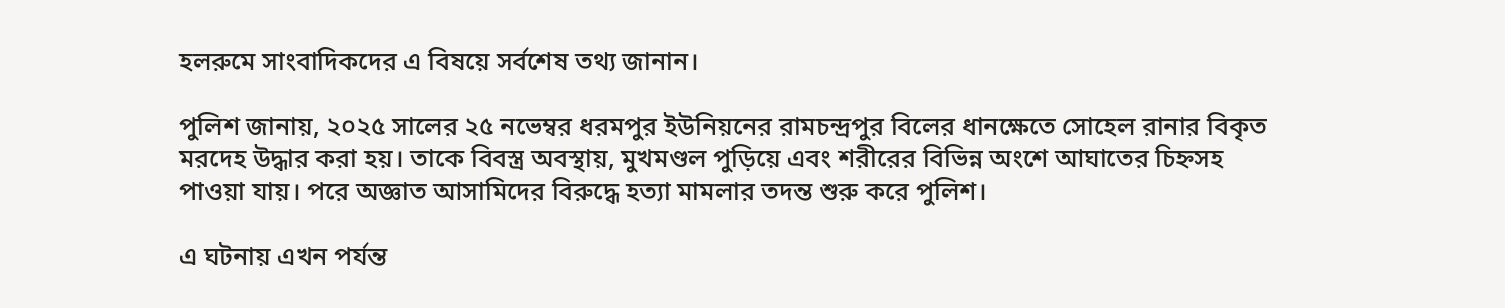হলরুমে সাংবাদিকদের এ বিষয়ে সর্বশেষ তথ্য জানান।

পুলিশ জানায়, ২০২৫ সালের ২৫ নভেম্বর ধরমপুর ইউনিয়নের রামচন্দ্রপুর বিলের ধানক্ষেতে সোহেল রানার বিকৃত মরদেহ উদ্ধার করা হয়। তাকে বিবস্ত্র অবস্থায়, মুখমণ্ডল পুড়িয়ে এবং শরীরের বিভিন্ন অংশে আঘাতের চিহ্নসহ পাওয়া যায়। পরে অজ্ঞাত আসামিদের বিরুদ্ধে হত্যা মামলার তদন্ত শুরু করে পুলিশ।

এ ঘটনায় এখন পর্যন্ত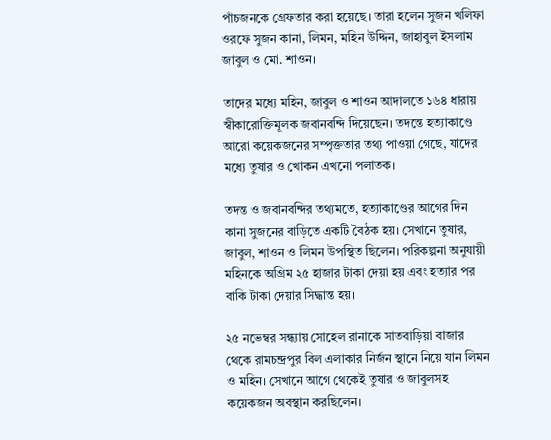পাঁচজনকে গ্রেফতার করা হয়েছে। তারা হলেন সুজন খলিফা ওরফে সুজন কানা, লিমন, মহিন উদ্দিন, জাহাবুল ইসলাম জাবুল ও মো. শাওন।

তাদের মধ্যে মহিন, জাবুল ও শাওন আদালতে ১৬৪ ধারায় স্বীকারোক্তিমূলক জবানবন্দি দিয়েছেন। তদন্তে হত্যাকাণ্ডে আরো কয়েকজনের সম্পৃক্ততার তথ্য পাওয়া গেছে, যাদের মধ্যে তুষার ও খোকন এখনো পলাতক।

তদন্ত ও জবানবন্দির তথ্যমতে, হত্যাকাণ্ডের আগের দিন কানা সুজনের বাড়িতে একটি বৈঠক হয়। সেখানে তুষার, জাবুল, শাওন ও লিমন উপস্থিত ছিলেন। পরিকল্পনা অনুযায়ী মহিনকে অগ্রিম ২৫ হাজার টাকা দেয়া হয় এবং হত্যার পর বাকি টাকা দেয়ার সিদ্ধান্ত হয়।

২৫ নভেম্বর সন্ধ্যায় সোহেল রানাকে সাতবাড়িয়া বাজার থেকে রামচন্দ্রপুর বিল এলাকার নির্জন স্থানে নিয়ে যান লিমন ও মহিন। সেখানে আগে থেকেই তুষার ও জাবুলসহ কয়েকজন অবস্থান করছিলেন।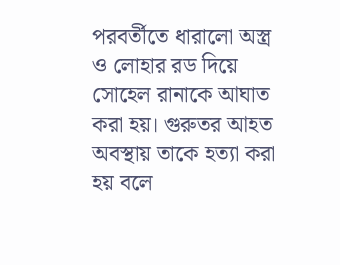পরবর্তীতে ধারালো অস্ত্র ও লোহার রড দিয়ে সোহেল রানাকে আঘাত করা হয়। গুরুতর আহত অবস্থায় তাকে হত্যা করা হয় বলে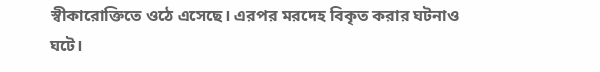স্বীকারোক্তিতে ওঠে এসেছে। এরপর মরদেহ বিকৃত করার ঘটনাও ঘটে।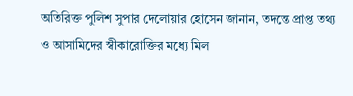অতিরিক্ত পুলিশ সুপার দেলোয়ার হোসেন জানান, তদন্তে প্রাপ্ত তথ্য ও আসামিদের স্বীকারোক্তির মধ্যে মিল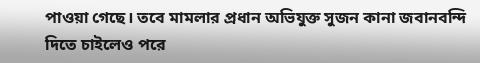পাওয়া গেছে। তবে মামলার প্রধান অভিযুক্ত সুজন কানা জবানবন্দি দিতে চাইলেও পরে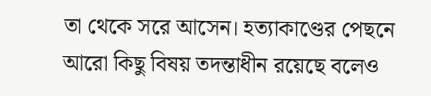তা থেকে সরে আসেন। হত্যাকাণ্ডের পেছনে আরো কিছু বিষয় তদন্তাধীন রয়েছে বলেও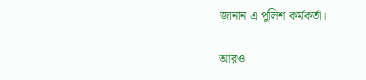জানান এ পুলিশ কর্মকর্তা।

আরও